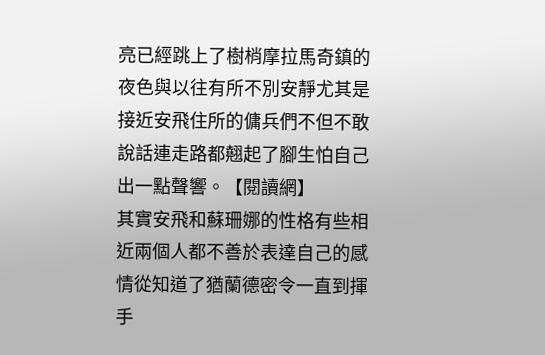亮已經跳上了樹梢摩拉馬奇鎮的夜色與以往有所不別安靜尤其是接近安飛住所的傭兵們不但不敢說話連走路都翹起了腳生怕自己出一點聲響。【閱讀網】
其實安飛和蘇珊娜的性格有些相近兩個人都不善於表達自己的感情從知道了猶蘭德密令一直到揮手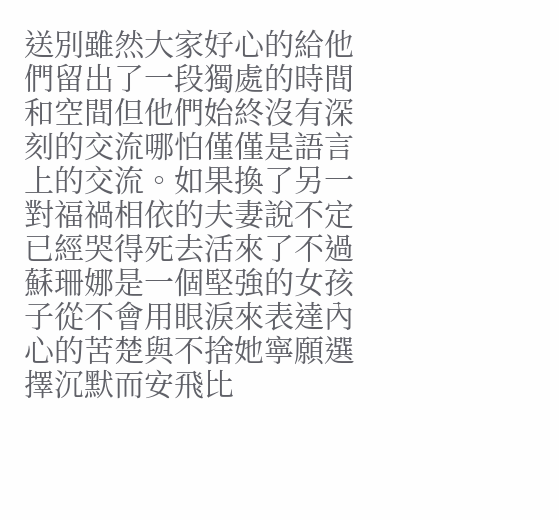送別雖然大家好心的給他們留出了一段獨處的時間和空間但他們始終沒有深刻的交流哪怕僅僅是語言上的交流。如果換了另一對福禍相依的夫妻說不定已經哭得死去活來了不過蘇珊娜是一個堅強的女孩子從不會用眼淚來表達內心的苦楚與不捨她寧願選擇沉默而安飛比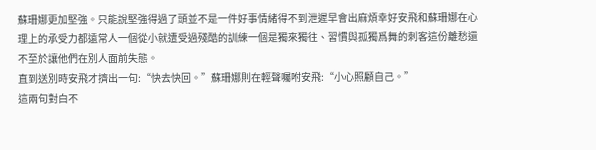蘇珊娜更加堅強。只能說堅強得過了頭並不是一件好事情緒得不到泄遲早會出麻煩幸好安飛和蘇珊娜在心理上的承受力都遠常人一個從小就遭受過殘酷的訓練一個是獨來獨往、習慣與孤獨爲舞的刺客這份離愁還不至於讓他們在別人面前失態。
直到送別時安飛才擠出一句:“快去快回。”蘇珊娜則在輕聲囑咐安飛:“小心照顧自己。”
這兩句對白不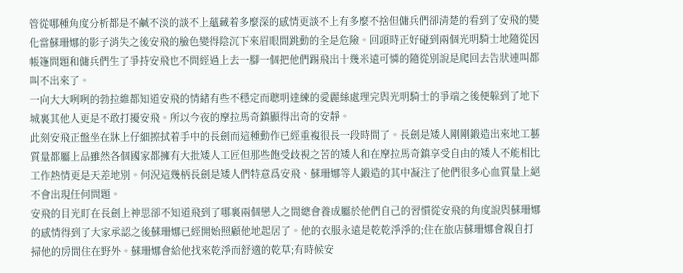管從哪種角度分析都是不鹹不淡的談不上蘊藏着多麼深的感情更談不上有多麼不捨但傭兵們卻清楚的看到了安飛的變化當蘇珊娜的影子消失之後安飛的臉色變得陰沉下來眉眼間跳動的全是危險。回頭時正好碰到兩個光明騎士地隨從因帳篷問題和傭兵們生了爭持安飛也不問經過上去一腳一個把他們踢飛出十幾米遠可憐的隨從別說是爬回去告狀連叫都叫不出來了。
一向大大咧咧的勃拉維都知道安飛的情緒有些不穩定而聰明達練的愛麗絲處理完與光明騎士的爭端之後便躲到了地下城裏其他人更是不敢打擾安飛。所以今夜的摩拉馬奇鎮顯得出奇的安靜。
此刻安飛正盤坐在牀上仔細擦拭着手中的長劍而這種動作已經重複很長一段時間了。長劍是矮人剛剛鍛造出來地工藝質量都屬上品雖然各個國家都擁有大批矮人工匠但那些飽受歧視之苦的矮人和在摩拉馬奇鎮享受自由的矮人不能相比工作熱情更是天差地別。何況這幾柄長劍是矮人們特意爲安飛、蘇珊娜等人鍛造的其中凝注了他們很多心血質量上絕不會出現任何問題。
安飛的目光盯在長劍上神思卻不知道飛到了哪裏兩個戀人之間總會養成屬於他們自己的習慣從安飛的角度說與蘇珊娜的感情得到了大家承認之後蘇珊娜已經開始照顧他地起居了。他的衣服永遠是乾乾淨淨的;住在旅店蘇珊娜會親自打掃他的房間住在野外。蘇珊娜會給他找來乾淨而舒適的乾草;有時候安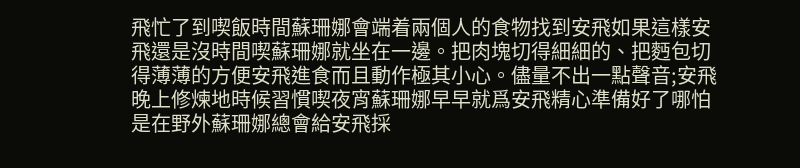飛忙了到喫飯時間蘇珊娜會端着兩個人的食物找到安飛如果這樣安飛還是沒時間喫蘇珊娜就坐在一邊。把肉塊切得細細的、把麪包切得薄薄的方便安飛進食而且動作極其小心。儘量不出一點聲音;安飛晚上修煉地時候習慣喫夜宵蘇珊娜早早就爲安飛精心準備好了哪怕是在野外蘇珊娜總會給安飛採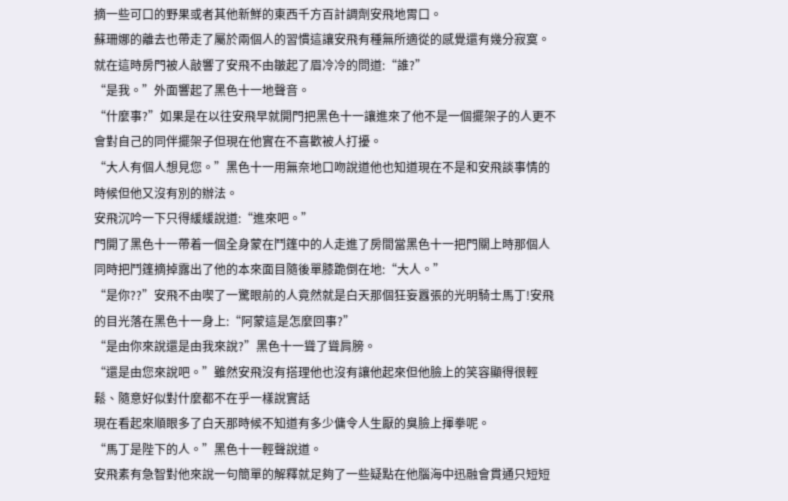摘一些可口的野果或者其他新鮮的東西千方百計調劑安飛地胃口。
蘇珊娜的離去也帶走了屬於兩個人的習慣這讓安飛有種無所適從的感覺還有幾分寂寞。
就在這時房門被人敲響了安飛不由皺起了眉冷冷的問道:“誰?”
“是我。”外面響起了黑色十一地聲音。
“什麼事?”如果是在以往安飛早就開門把黑色十一讓進來了他不是一個擺架子的人更不會對自己的同伴擺架子但現在他實在不喜歡被人打擾。
“大人有個人想見您。”黑色十一用無奈地口吻說道他也知道現在不是和安飛談事情的時候但他又沒有別的辦法。
安飛沉吟一下只得緩緩說道:“進來吧。”
門開了黑色十一帶着一個全身蒙在鬥篷中的人走進了房間當黑色十一把門關上時那個人同時把鬥篷摘掉露出了他的本來面目隨後單膝跪倒在地:“大人。”
“是你??”安飛不由喫了一驚眼前的人竟然就是白天那個狂妄囂張的光明騎士馬丁!安飛的目光落在黑色十一身上:“阿蒙這是怎麼回事?”
“是由你來說還是由我來說?”黑色十一聳了聳肩膀。
“還是由您來說吧。”雖然安飛沒有搭理他也沒有讓他起來但他臉上的笑容顯得很輕鬆、隨意好似對什麼都不在乎一樣說實話
現在看起來順眼多了白天那時候不知道有多少傭令人生厭的臭臉上揮拳呢。
“馬丁是陛下的人。”黑色十一輕聲說道。
安飛素有急智對他來說一句簡單的解釋就足夠了一些疑點在他腦海中迅融會貫通只短短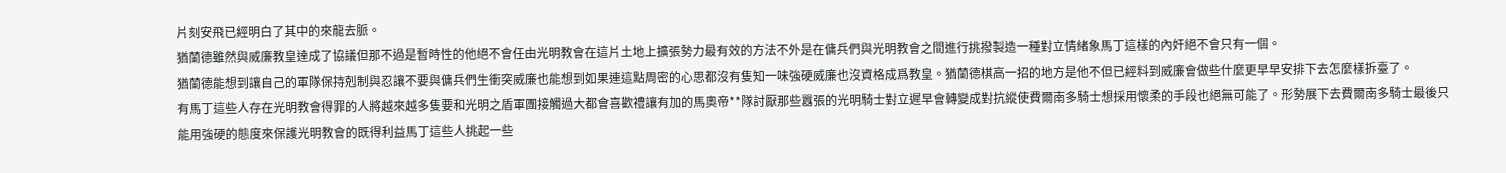片刻安飛已經明白了其中的來龍去脈。
猶蘭德雖然與威廉教皇達成了協議但那不過是暫時性的他絕不會任由光明教會在這片土地上擴張勢力最有效的方法不外是在傭兵們與光明教會之間進行挑撥製造一種對立情緒象馬丁這樣的內奸絕不會只有一個。
猶蘭德能想到讓自己的軍隊保持剋制與忍讓不要與傭兵們生衝突威廉也能想到如果連這點周密的心思都沒有隻知一味強硬威廉也沒資格成爲教皇。猶蘭德棋高一招的地方是他不但已經料到威廉會做些什麼更早早安排下去怎麼樣拆臺了。
有馬丁這些人存在光明教會得罪的人將越來越多隻要和光明之盾軍團接觸過大都會喜歡禮讓有加的馬奧帝**隊討厭那些囂張的光明騎士對立遲早會轉變成對抗縱使費爾南多騎士想採用懷柔的手段也絕無可能了。形勢展下去費爾南多騎士最後只能用強硬的態度來保護光明教會的既得利益馬丁這些人挑起一些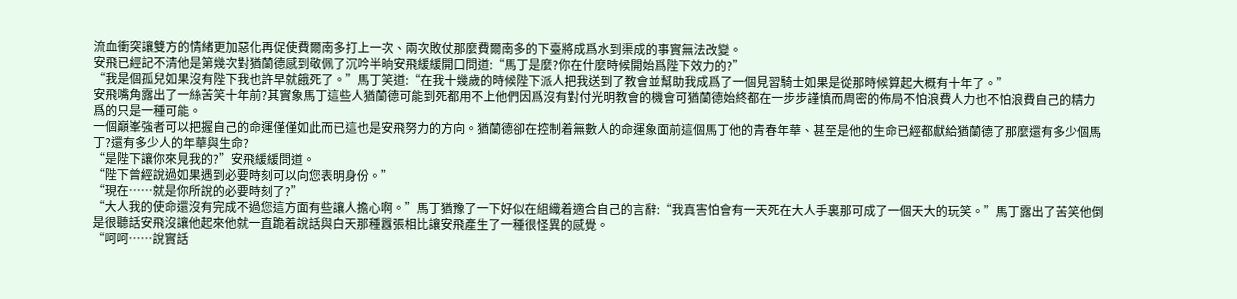流血衝突讓雙方的情緒更加惡化再促使費爾南多打上一次、兩次敗仗那麼費爾南多的下臺將成爲水到渠成的事實無法改變。
安飛已經記不清他是第幾次對猶蘭德感到敬佩了沉吟半晌安飛緩緩開口問道:“馬丁是麼?你在什麼時候開始爲陛下效力的?”
“我是個孤兒如果沒有陛下我也許早就餓死了。”馬丁笑道:“在我十幾歲的時候陛下派人把我送到了教會並幫助我成爲了一個見習騎士如果是從那時候算起大概有十年了。”
安飛嘴角露出了一絲苦笑十年前?其實象馬丁這些人猶蘭德可能到死都用不上他們因爲沒有對付光明教會的機會可猶蘭德始終都在一步步謹慎而周密的佈局不怕浪費人力也不怕浪費自己的精力爲的只是一種可能。
一個巔峯強者可以把握自己的命運僅僅如此而已這也是安飛努力的方向。猶蘭德卻在控制着無數人的命運象面前這個馬丁他的青春年華、甚至是他的生命已經都獻給猶蘭德了那麼還有多少個馬丁?還有多少人的年華與生命?
“是陛下讓你來見我的?”安飛緩緩問道。
“陛下曾經說過如果遇到必要時刻可以向您表明身份。”
“現在……就是你所說的必要時刻了?”
“大人我的使命還沒有完成不過您這方面有些讓人擔心啊。”馬丁猶豫了一下好似在組織着適合自己的言辭:“我真害怕會有一天死在大人手裏那可成了一個天大的玩笑。”馬丁露出了苦笑他倒是很聽話安飛沒讓他起來他就一直跪着說話與白天那種囂張相比讓安飛產生了一種很怪異的感覺。
“呵呵……說實話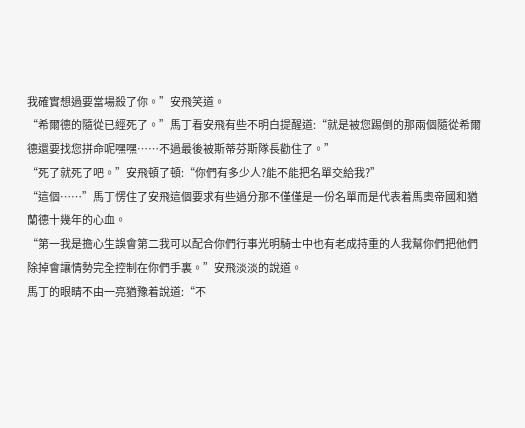我確實想過要當場殺了你。”安飛笑道。
“希爾德的隨從已經死了。”馬丁看安飛有些不明白提醒道:“就是被您踢倒的那兩個隨從希爾德還要找您拼命呢嘿嘿……不過最後被斯蒂芬斯隊長勸住了。”
“死了就死了吧。”安飛頓了頓:“你們有多少人?能不能把名單交給我?”
“這個……”馬丁愣住了安飛這個要求有些過分那不僅僅是一份名單而是代表着馬奧帝國和猶蘭德十幾年的心血。
“第一我是擔心生誤會第二我可以配合你們行事光明騎士中也有老成持重的人我幫你們把他們除掉會讓情勢完全控制在你們手裏。”安飛淡淡的說道。
馬丁的眼睛不由一亮猶豫着說道:“不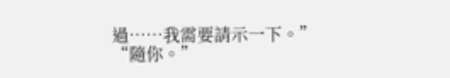過……我需要請示一下。”
“隨你。”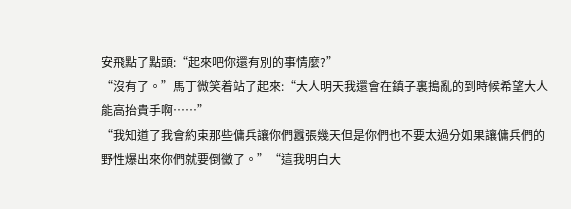安飛點了點頭:“起來吧你還有別的事情麼?”
“沒有了。”馬丁微笑着站了起來:“大人明天我還會在鎮子裏搗亂的到時候希望大人能高抬貴手啊……”
“我知道了我會約束那些傭兵讓你們囂張幾天但是你們也不要太過分如果讓傭兵們的野性爆出來你們就要倒黴了。”“這我明白大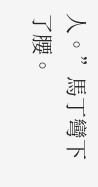人。”馬丁彎下了腰。